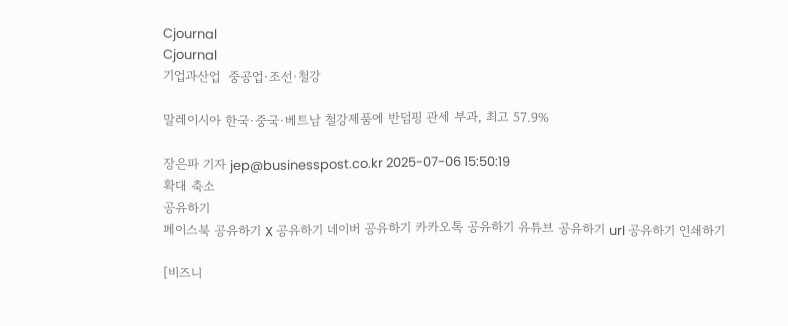Cjournal
Cjournal
기업과산업  중공업·조선·철강

말레이시아 한국·중국·베트남 철강제품에 반덤핑 관세 부과, 최고 57.9%

장은파 기자 jep@businesspost.co.kr 2025-07-06 15:50:19
확대 축소
공유하기
페이스북 공유하기 X 공유하기 네이버 공유하기 카카오톡 공유하기 유튜브 공유하기 url 공유하기 인쇄하기

[비즈니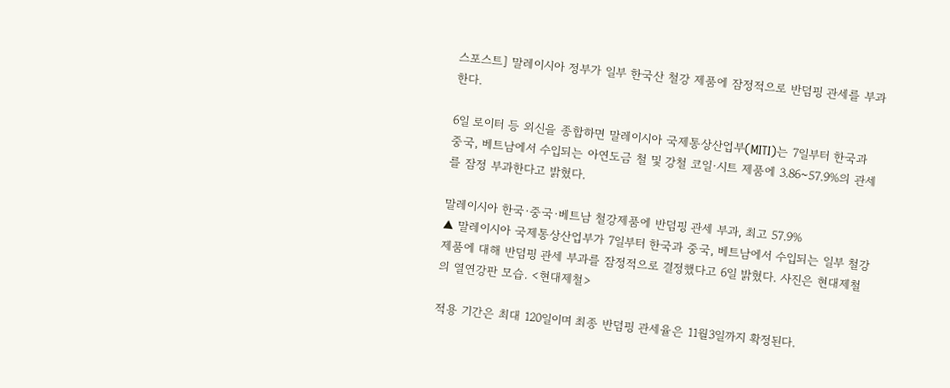스포스트] 말레이시아 정부가 일부 한국산 철강 제품에 잠정적으로 반덤핑 관세를 부과한다.

6일 로이터 등 외신을 종합하면 말레이시아 국제통상산업부(MITI)는 7일부터 한국과 중국, 베트남에서 수입되는 아연도금 철 및 강철 코일·시트 제품에 3.86~57.9%의 관세를 잠정 부과한다고 밝혔다.

말레이시아 한국·중국·베트남 철강제품에 반덤핑 관세 부과, 최고 57.9%
▲ 말레이시아 국제통상산업부가 7일부터 한국과 중국, 베트남에서 수입되는 일부 철강 제품에 대해 반덤핑 관세 부과를 잠정적으로 결정했다고 6일 밝혔다. 사진은 현대제철의 열연강판 모습. <현대제철>

적용 기간은 최대 120일이며 최종 반덤핑 관세율은 11월3일까지 확정된다.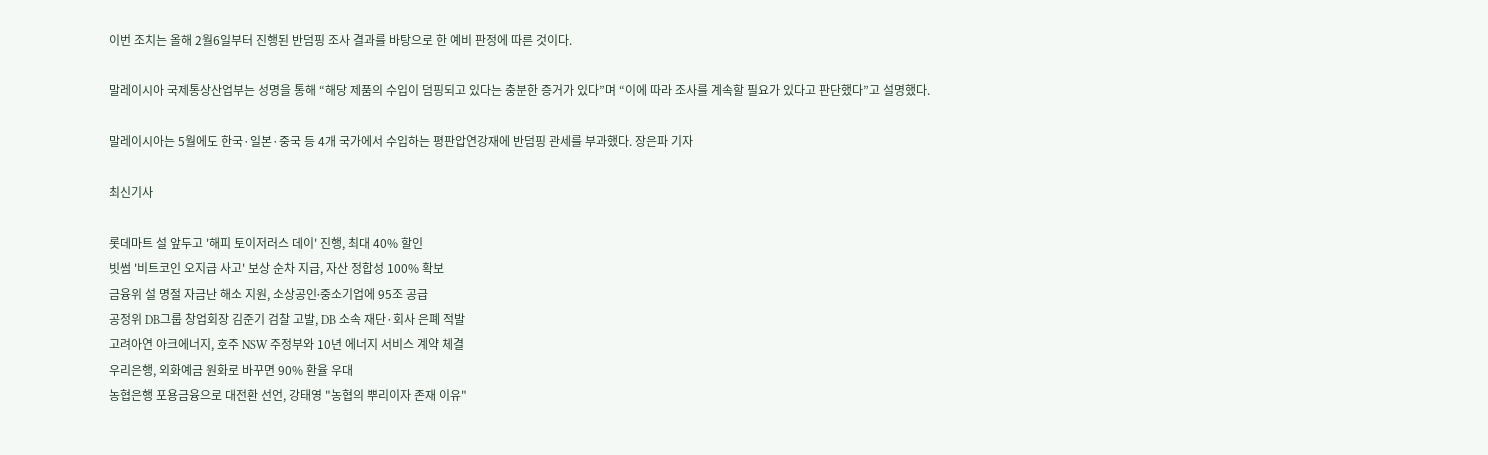이번 조치는 올해 2월6일부터 진행된 반덤핑 조사 결과를 바탕으로 한 예비 판정에 따른 것이다.

말레이시아 국제통상산업부는 성명을 통해 “해당 제품의 수입이 덤핑되고 있다는 충분한 증거가 있다”며 “이에 따라 조사를 계속할 필요가 있다고 판단했다”고 설명했다.

말레이시아는 5월에도 한국·일본·중국 등 4개 국가에서 수입하는 평판압연강재에 반덤핑 관세를 부과했다. 장은파 기자

최신기사

롯데마트 설 앞두고 '해피 토이저러스 데이' 진행, 최대 40% 할인
빗썸 '비트코인 오지급 사고' 보상 순차 지급, 자산 정합성 100% 확보
금융위 설 명절 자금난 해소 지원, 소상공인ᐧ중소기업에 95조 공급
공정위 DB그룹 창업회장 김준기 검찰 고발, DB 소속 재단·회사 은폐 적발
고려아연 아크에너지, 호주 NSW 주정부와 10년 에너지 서비스 계약 체결
우리은행, 외화예금 원화로 바꾸면 90% 환율 우대
농협은행 포용금융으로 대전환 선언, 강태영 "농협의 뿌리이자 존재 이유"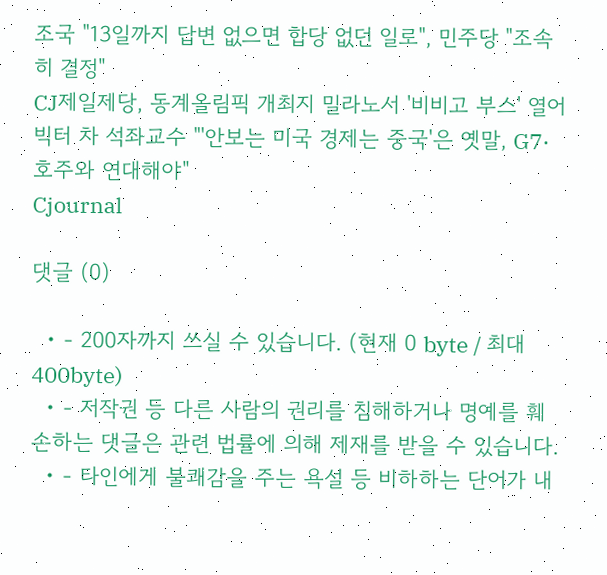조국 "13일까지 답변 없으면 합당 없던 일로", 민주당 "조속히 결정"
CJ제일제당, 동계올림픽 개최지 밀라노서 '비비고 부스' 열어
빅터 차 석좌교수 "'안보는 미국 경제는 중국'은 옛말, G7·호주와 연대해야"
Cjournal

댓글 (0)

  • - 200자까지 쓰실 수 있습니다. (현재 0 byte / 최대 400byte)
  • - 저작권 등 다른 사람의 권리를 침해하거나 명예를 훼손하는 댓글은 관련 법률에 의해 제재를 받을 수 있습니다.
  • - 타인에게 불쾌감을 주는 욕설 등 비하하는 단어가 내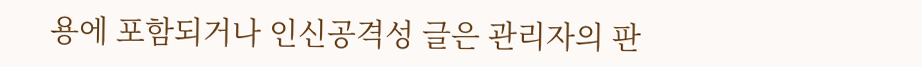용에 포함되거나 인신공격성 글은 관리자의 판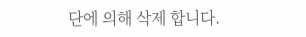단에 의해 삭제 합니다.